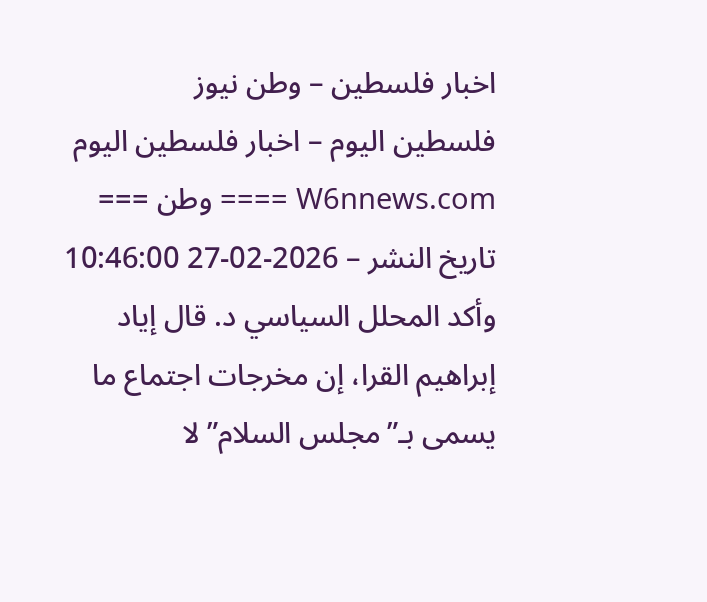اخبار فلسطين – وطن نيوز
فلسطين اليوم – اخبار فلسطين اليوم
W6nnews.com ==== وطن === تاريخ النشر – 2026-02-27 10:46:00
وأكد المحلل السياسي د. قال إياد إبراهيم القرا، إن مخرجات اجتماع ما يسمى بـ”مجلس السلام” لا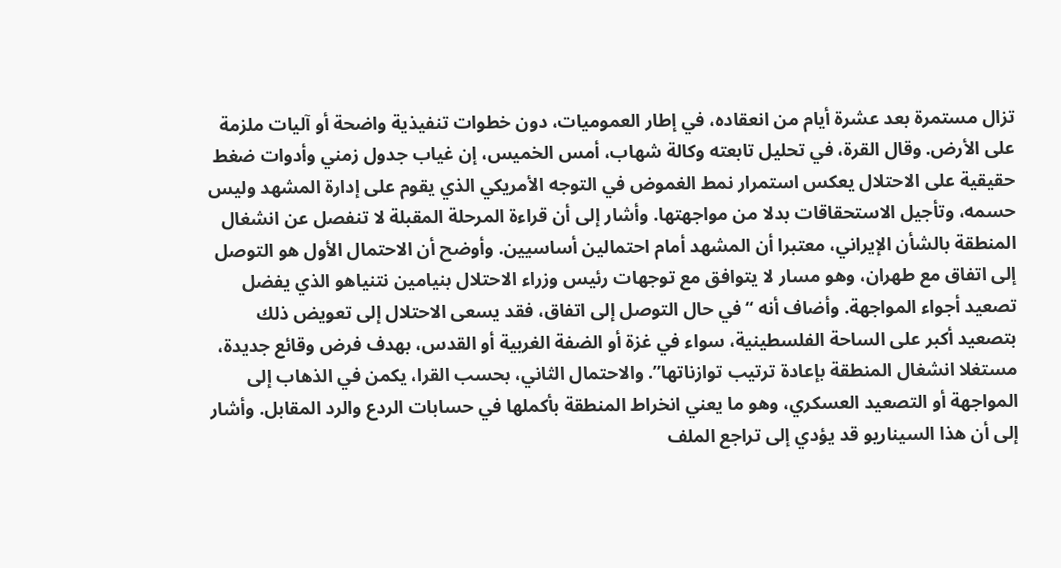تزال مستمرة بعد عشرة أيام من انعقاده، في إطار العموميات، دون خطوات تنفيذية واضحة أو آليات ملزمة على الأرض. وقال القرة، في تحليل تابعته وكالة شهاب، أمس الخميس، إن غياب جدول زمني وأدوات ضغط حقيقية على الاحتلال يعكس استمرار نمط الغموض في التوجه الأمريكي الذي يقوم على إدارة المشهد وليس حسمه، وتأجيل الاستحقاقات بدلا من مواجهتها. وأشار إلى أن قراءة المرحلة المقبلة لا تنفصل عن انشغال المنطقة بالشأن الإيراني، معتبرا أن المشهد أمام احتمالين أساسيين. وأوضح أن الاحتمال الأول هو التوصل إلى اتفاق مع طهران، وهو مسار لا يتوافق مع توجهات رئيس وزراء الاحتلال بنيامين نتنياهو الذي يفضل تصعيد أجواء المواجهة. وأضاف أنه “في حال التوصل إلى اتفاق، فقد يسعى الاحتلال إلى تعويض ذلك بتصعيد أكبر على الساحة الفلسطينية، سواء في غزة أو الضفة الغربية أو القدس، بهدف فرض وقائع جديدة، مستغلا انشغال المنطقة بإعادة ترتيب توازناتها”. والاحتمال الثاني، بحسب القرا، يكمن في الذهاب إلى المواجهة أو التصعيد العسكري، وهو ما يعني انخراط المنطقة بأكملها في حسابات الردع والرد المقابل. وأشار إلى أن هذا السيناريو قد يؤدي إلى تراجع الملف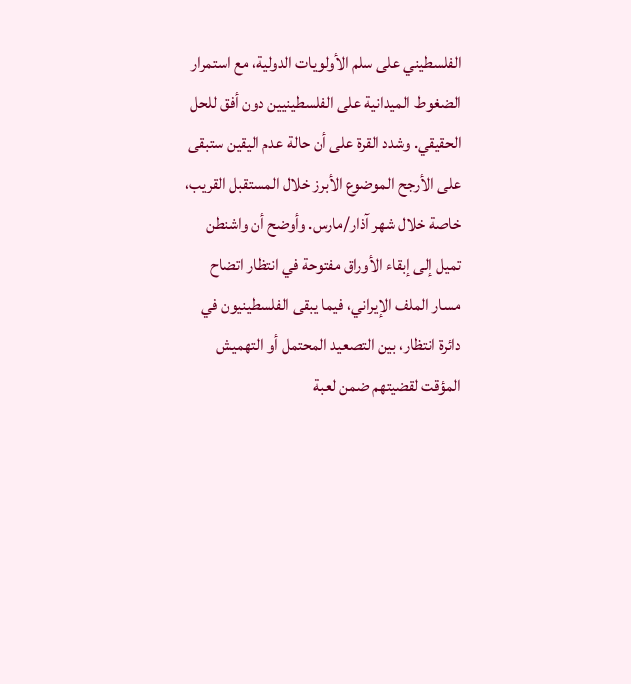الفلسطيني على سلم الأولويات الدولية، مع استمرار الضغوط الميدانية على الفلسطينيين دون أفق للحل الحقيقي. وشدد القرة على أن حالة عدم اليقين ستبقى على الأرجح الموضوع الأبرز خلال المستقبل القريب، خاصة خلال شهر آذار/مارس. وأوضح أن واشنطن تميل إلى إبقاء الأوراق مفتوحة في انتظار اتضاح مسار الملف الإيراني، فيما يبقى الفلسطينيون في دائرة انتظار، بين التصعيد المحتمل أو التهميش المؤقت لقضيتهم ضمن لعبة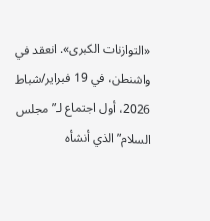«التوازنات الكبرى». انعقد في واشنطن، في 19 فبراير/شباط 2026، أول اجتماع لـ”مجلس السلام” الذي أنشأه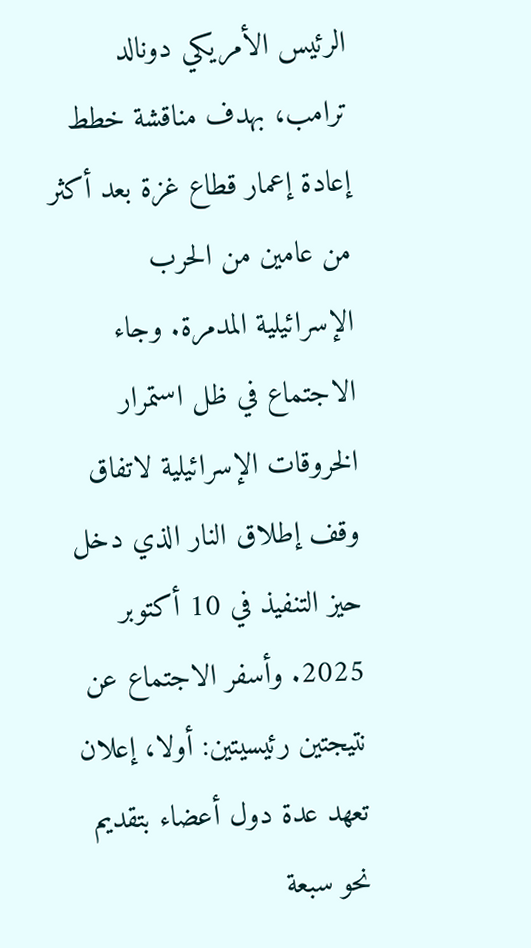الرئيس الأمريكي دونالد ترامب، بهدف مناقشة خطط إعادة إعمار قطاع غزة بعد أكثر من عامين من الحرب الإسرائيلية المدمرة. وجاء الاجتماع في ظل استمرار الخروقات الإسرائيلية لاتفاق وقف إطلاق النار الذي دخل حيز التنفيذ في 10 أكتوبر 2025. وأسفر الاجتماع عن نتيجتين رئيسيتين: أولا، إعلان تعهد عدة دول أعضاء بتقديم نحو سبعة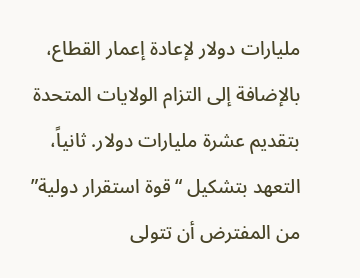مليارات دولار لإعادة إعمار القطاع، بالإضافة إلى التزام الولايات المتحدة بتقديم عشرة مليارات دولار. ثانياً، التعهد بتشكيل “قوة استقرار دولية” من المفترض أن تتولى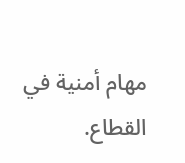مهام أمنية في القطاع.